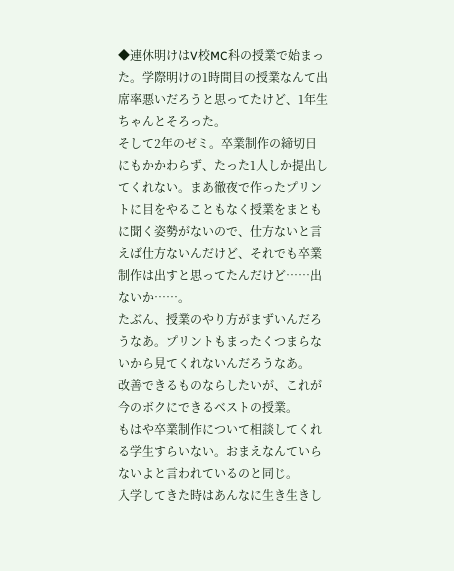◆連休明けはV校MC科の授業で始まった。学際明けの1時間目の授業なんて出席率悪いだろうと思ってたけど、1年生ちゃんとそろった。
そして2年のゼミ。卒業制作の締切日にもかかわらず、たった1人しか提出してくれない。まあ徹夜で作ったプリントに目をやることもなく授業をまともに聞く姿勢がないので、仕方ないと言えば仕方ないんだけど、それでも卒業制作は出すと思ってたんだけど……出ないか……。
たぶん、授業のやり方がまずいんだろうなあ。プリントもまったくつまらないから見てくれないんだろうなあ。
改善できるものならしたいが、これが今のボクにできるベストの授業。
もはや卒業制作について相談してくれる学生すらいない。おまえなんていらないよと言われているのと同じ。
入学してきた時はあんなに生き生きし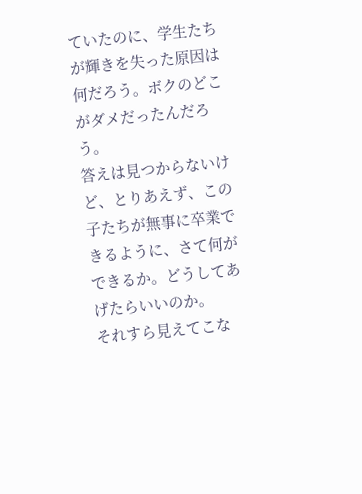ていたのに、学生たちが輝きを失った原因は何だろう。ボクのどこがダメだったんだろう。
答えは見つからないけど、とりあえず、この子たちが無事に卒業できるように、さて何ができるか。どうしてあげたらいいのか。
それすら見えてこな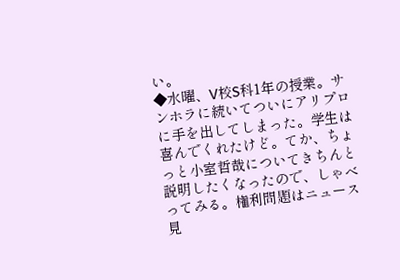い。
◆水曜、V校S科1年の授業。サンホラに続いてついにアリプロに手を出してしまった。学生は喜んでくれたけど。てか、ちょっと小室哲哉についてきちんと説明したくなったので、しゃべってみる。権利問題はニュース見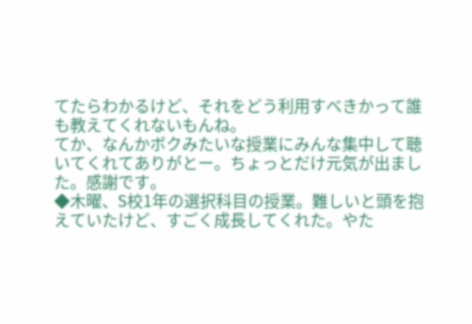てたらわかるけど、それをどう利用すべきかって誰も教えてくれないもんね。
てか、なんかボクみたいな授業にみんな集中して聴いてくれてありがとー。ちょっとだけ元気が出ました。感謝です。
◆木曜、S校1年の選択科目の授業。難しいと頭を抱えていたけど、すごく成長してくれた。やた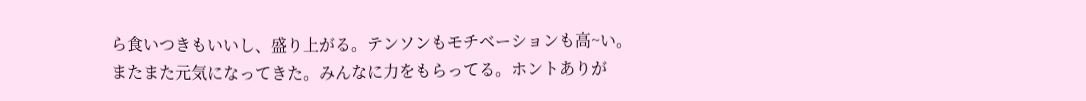ら食いつきもいいし、盛り上がる。テンソンもモチベーションも高~い。
またまた元気になってきた。みんなに力をもらってる。ホントありが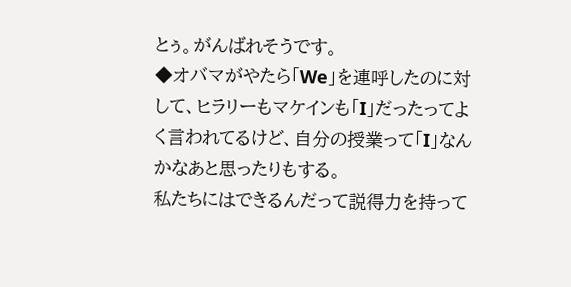とぅ。がんばれそうです。
◆オバマがやたら「We」を連呼したのに対して、ヒラリーもマケインも「I」だったってよく言われてるけど、自分の授業って「I」なんかなあと思ったりもする。
私たちにはできるんだって説得力を持って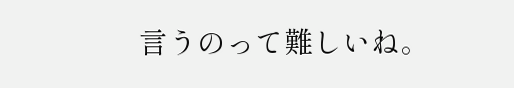言うのって難しいね。